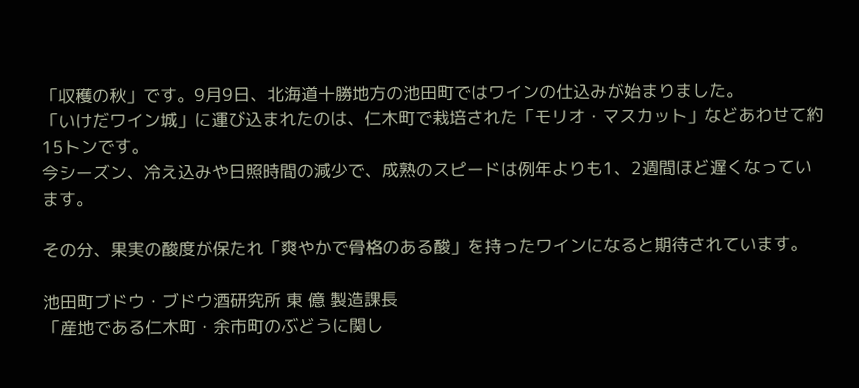「収穫の秋」です。9月9日、北海道十勝地方の池田町ではワインの仕込みが始まりました。
「いけだワイン城」に運び込まれたのは、仁木町で栽培された「モリオ・マスカット」などあわせて約15トンです。
今シーズン、冷え込みや日照時間の減少で、成熟のスピードは例年よりも1、2週間ほど遅くなっています。

その分、果実の酸度が保たれ「爽やかで骨格のある酸」を持ったワインになると期待されています。

池田町ブドウ・ブドウ酒研究所 東 億 製造課長
「産地である仁木町・余市町のぶどうに関し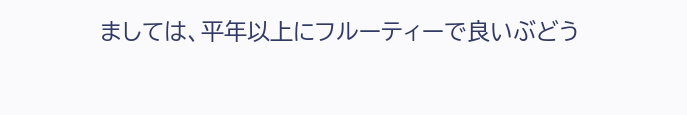ましては、平年以上にフルーティーで良いぶどう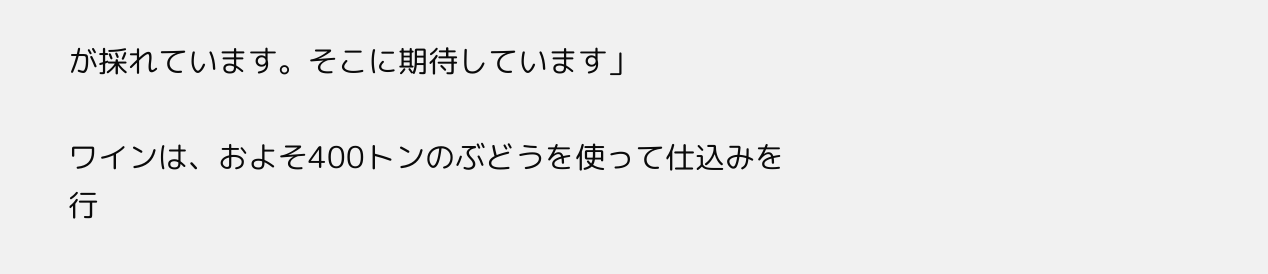が採れています。そこに期待しています」

ワインは、およそ400トンのぶどうを使って仕込みを行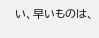い、早いものは、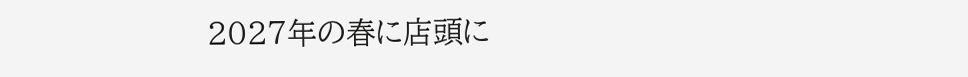2027年の春に店頭に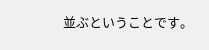並ぶということです。